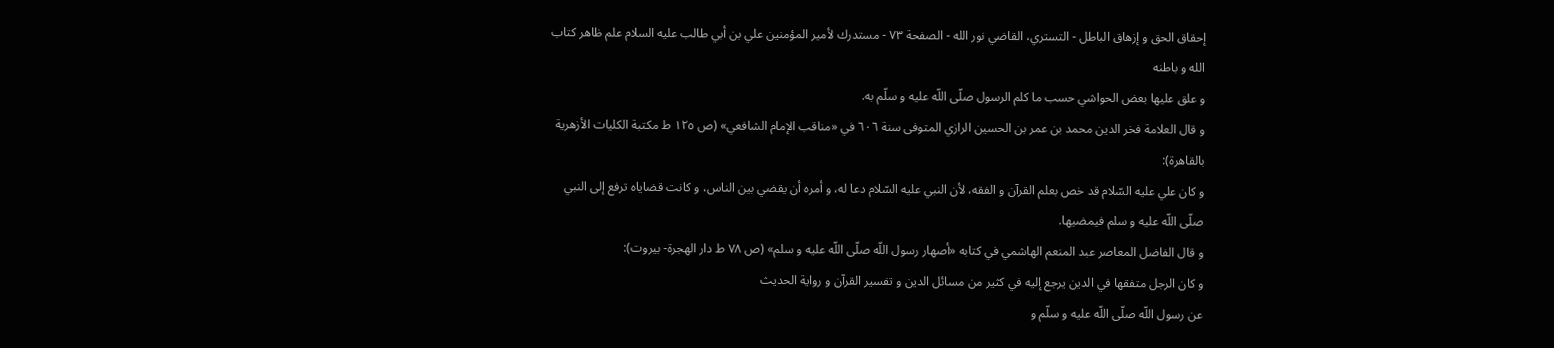إحقاق الحق و إزهاق الباطل - التستري، القاضي نور الله - الصفحة ٧٣ - مستدرك لأمير المؤمنين علي بن أبي طالب عليه السلام علم ظاهر كتاب الله و باطنه
و علق عليها بعض الحواشي حسب ما كلم الرسول صلّى اللّه عليه و سلّم به.
و قال العلامة فخر الدين محمد بن عمر بن الحسين الرازي المتوفى سنة ٦٠٦ في «مناقب الإمام الشافعي» (ص ١٢٥ ط مكتبة الكليات الأزهرية بالقاهرة):
و كان علي عليه السّلام قد خص بعلم القرآن و الفقه، لأن النبي عليه السّلام دعا له، و أمره أن يقضي بين الناس، و كانت قضاياه ترفع إلى النبي صلّى اللّه عليه و سلم فيمضيها.
و قال الفاضل المعاصر عبد المنعم الهاشمي في كتابه «أصهار رسول اللّه صلّى اللّه عليه و سلم» (ص ٧٨ ط دار الهجرة- بيروت):
و كان الرجل متفقها في الدين يرجع إليه في كثير من مسائل الدين و تفسير القرآن و رواية الحديث
عن رسول اللّه صلّى اللّه عليه و سلّم و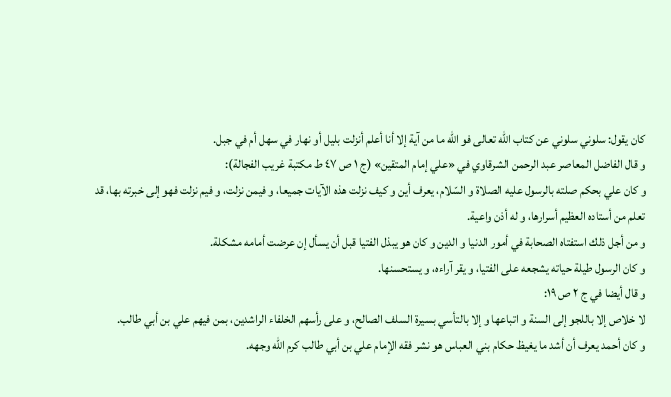كان يقول: سلوني سلوني عن كتاب اللّه تعالى فو اللّه ما من آية إلا أنا أعلم أنزلت بليل أو نهار في سهل أم في جبل.
و قال الفاضل المعاصر عبد الرحمن الشرقاوي في «علي إمام المتقين» (ج ١ ص ٤٧ ط مكتبة غريب الفجالة):
و كان علي بحكم صلته بالرسول عليه الصلاة و السّلام، يعرف أين و كيف نزلت هذه الآيات جميعا، و فيمن نزلت، و فيم نزلت فهو إلى خبرته بها، قد تعلم من أستاده العظيم أسرارها، و له أذن واعية.
و من أجل ذلك استفتاه الصحابة في أمور الدنيا و الدين و كان هو يبذل الفتيا قبل أن يسأل إن عرضت أمامه مشكلة.
و كان الرسول طيلة حياته يشجعه على الفتيا، و يقر آراءه، و يستحسنها.
و قال أيضا في ج ٢ ص ١٩:
لا خلاص إلا باللجو إلى السنة و اتباعها و إلا بالتأسي بسيرة السلف الصالح، و على رأسهم الخلفاء الراشدين، بمن فيهم علي بن أبي طالب.
و كان أحمد يعرف أن أشد ما يغيظ حكام بني العباس هو نشر فقه الإمام علي بن أبي طالب كرم اللّه وجهه.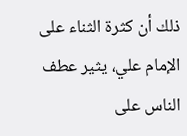ذلك أن كثرة الثناء على الإمام علي، يثير عطف الناس على